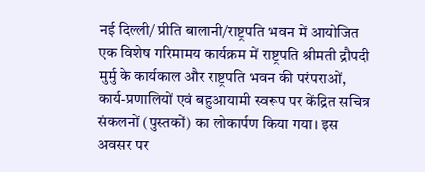नई दिल्ली/ प्रीति बालानी/राष्ट्रपति भवन में आयोजित एक विशेष गरिमामय कार्यक्रम में राष्ट्रपति श्रीमती द्रौपदी मुर्मु के कार्यकाल और राष्ट्रपति भवन की परंपराओं, कार्य-प्रणालियों एवं बहुआयामी स्वरूप पर केंद्रित सचित्र संकलनों (पुस्तकों) का लोकार्पण किया गया। इस अवसर पर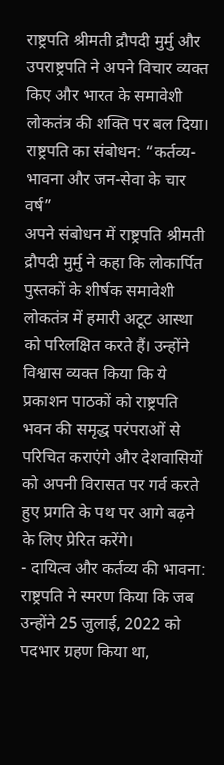राष्ट्रपति श्रीमती द्रौपदी मुर्मु और उपराष्ट्रपति ने अपने विचार व्यक्त किए और भारत के समावेशी लोकतंत्र की शक्ति पर बल दिया।
राष्ट्रपति का संबोधन: “कर्तव्य-भावना और जन-सेवा के चार वर्ष”
अपने संबोधन में राष्ट्रपति श्रीमती द्रौपदी मुर्मु ने कहा कि लोकार्पित पुस्तकों के शीर्षक समावेशी लोकतंत्र में हमारी अटूट आस्था को परिलक्षित करते हैं। उन्होंने विश्वास व्यक्त किया कि ये प्रकाशन पाठकों को राष्ट्रपति भवन की समृद्ध परंपराओं से परिचित कराएंगे और देशवासियों को अपनी विरासत पर गर्व करते हुए प्रगति के पथ पर आगे बढ़ने के लिए प्रेरित करेंगे।
- दायित्व और कर्तव्य की भावना: राष्ट्रपति ने स्मरण किया कि जब उन्होंने 25 जुलाई, 2022 को पदभार ग्रहण किया था,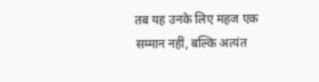तब यह उनके लिए महज एक सम्मान नहीं, बल्कि अत्यंत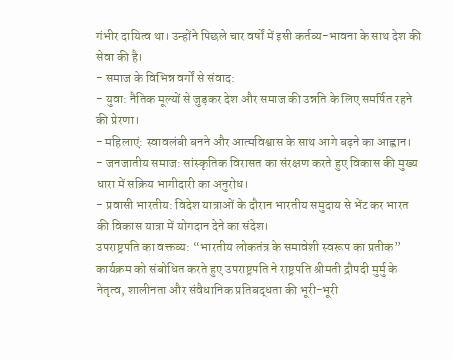गंभीर दायित्व था। उन्होंने पिछले चार वर्षों में इसी कर्तव्य-भावना के साथ देश की सेवा की है।
- समाज के विभिन्न वर्गों से संवाद:
- युवा: नैतिक मूल्यों से जुड़कर देश और समाज की उन्नति के लिए समर्पित रहने की प्रेरणा।
- महिलाएं: स्वावलंबी बनने और आत्मविश्वास के साथ आगे बढ़ने का आह्वान।
- जनजातीय समाज: सांस्कृतिक विरासत का संरक्षण करते हुए विकास की मुख्य धारा में सक्रिय भागीदारी का अनुरोध।
- प्रवासी भारतीय: विदेश यात्राओं के दौरान भारतीय समुदाय से भेंट कर भारत की विकास यात्रा में योगदान देने का संदेश।
उपराष्ट्रपति का वक्तव्य: “भारतीय लोकतंत्र के समावेशी स्वरूप का प्रतीक”
कार्यक्रम को संबोधित करते हुए उपराष्ट्रपति ने राष्ट्रपति श्रीमती द्रौपदी मुर्मु के नेतृत्व, शालीनता और संवैधानिक प्रतिबद्धता की भूरी-भूरी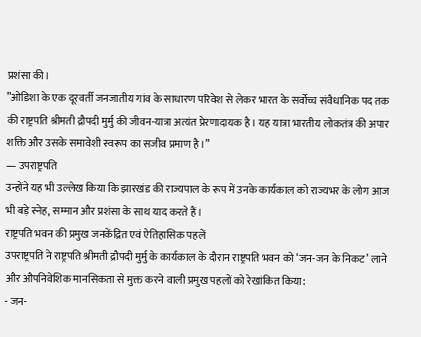प्रशंसा की।
”ओडिशा के एक दूरवर्ती जनजातीय गांव के साधारण परिवेश से लेकर भारत के सर्वोच्च संवैधानिक पद तक की राष्ट्रपति श्रीमती द्रौपदी मुर्मु की जीवन-यात्रा अत्यंत प्रेरणादायक है। यह यात्रा भारतीय लोकतंत्र की अपार शक्ति और उसके समावेशी स्वरूप का सजीव प्रमाण है।”
— उपराष्ट्रपति
उन्होंने यह भी उल्लेख किया कि झारखंड की राज्यपाल के रूप में उनके कार्यकाल को राज्यभर के लोग आज भी बड़े स्नेह, सम्मान और प्रशंसा के साथ याद करते हैं।
राष्ट्रपति भवन की प्रमुख जनकेंद्रित एवं ऐतिहासिक पहलें
उपराष्ट्रपति ने राष्ट्रपति श्रीमती द्रौपदी मुर्मु के कार्यकाल के दौरान राष्ट्रपति भवन को ‘जन-जन के निकट’ लाने और औपनिवेशिक मानसिकता से मुक्त करने वाली प्रमुख पहलों को रेखांकित किया:
- जन-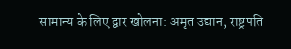सामान्य के लिए द्वार खोलना: अमृत उद्यान, राष्ट्रपति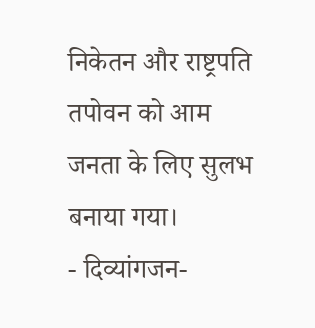निकेतन और राष्ट्रपति तपोवन को आम जनता के लिए सुलभ बनाया गया।
- दिव्यांगजन-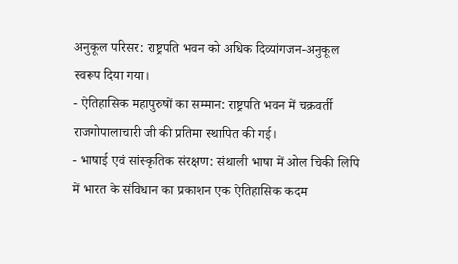अनुकूल परिसर: राष्ट्रपति भवन को अधिक दिव्यांगजन-अनुकूल स्वरूप दिया गया।
- ऐतिहासिक महापुरुषों का सम्मान: राष्ट्रपति भवन में चक्रवर्ती राजगोपालाचारी जी की प्रतिमा स्थापित की गई।
- भाषाई एवं सांस्कृतिक संरक्षण: संथाली भाषा में ओल चिकी लिपि में भारत के संविधान का प्रकाशन एक ऐतिहासिक कदम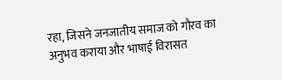रहा, जिसने जनजातीय समाज को गौरव का अनुभव कराया और भाषाई विरासत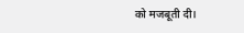को मजबूती दी।